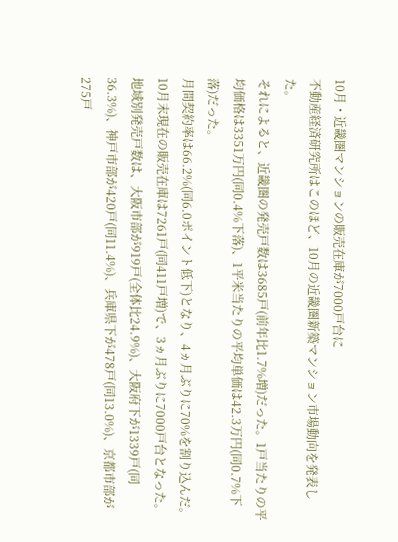10月・近畿圏マンションの販売在庫が7000戸台に
不動産経済研究所はこのほど、10月の近畿圏新築マンション市場動向を発表した。
それによると、近畿圏の発売戸数は3685戸(前年比1.7%増)だった。1戸当たりの平均価格は3351万円(同0.4%下落)、1平米当たりの平均単価は42.3万円(同0.7%下落)だった。
月間契約率は66.2%(同6.0ポイント低下)となり、4ヵ月ぶりに70%を割り込んだ。10月末現在の販売在庫は7261戸(同411戸増)で、3ヵ月ぶりに7000戸台となった。
地域別発売戸数は、大阪市部が919戸(全体比24.9%)、大阪府下が1339戸(同36.3%)、神戸市部が420戸(同11.4%)、兵庫県下が478戸(同13.0%)、京都市部が275戸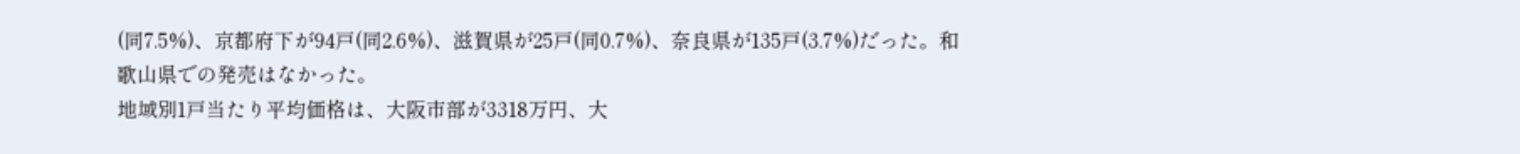(同7.5%)、京都府下が94戸(同2.6%)、滋賀県が25戸(同0.7%)、奈良県が135戸(3.7%)だった。和歌山県での発売はなかった。
地域別1戸当たり平均価格は、大阪市部が3318万円、大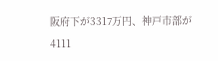阪府下が3317万円、神戸市部が4111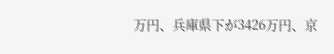万円、兵庫県下が3426万円、京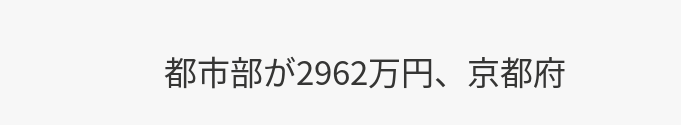都市部が2962万円、京都府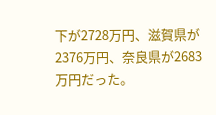下が2728万円、滋賀県が2376万円、奈良県が2683万円だった。